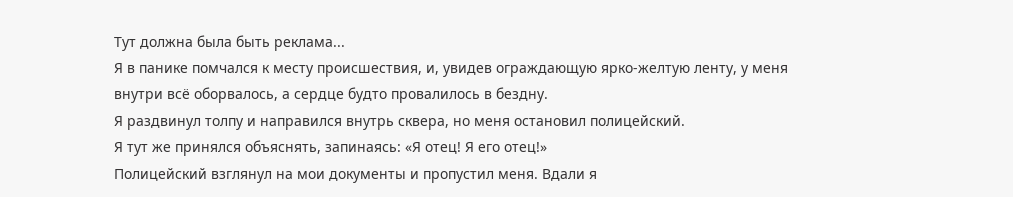Тут должна была быть реклама...
Я в панике помчался к месту происшествия, и, увидев ограждающую ярко-желтую ленту, у меня внутри всё оборвалось, а сердце будто провалилось в бездну.
Я раздвинул толпу и направился внутрь сквера, но меня остановил полицейский.
Я тут же принялся объяснять, запинаясь: «Я отец! Я его отец!»
Полицейский взглянул на мои документы и пропустил меня. Вдали я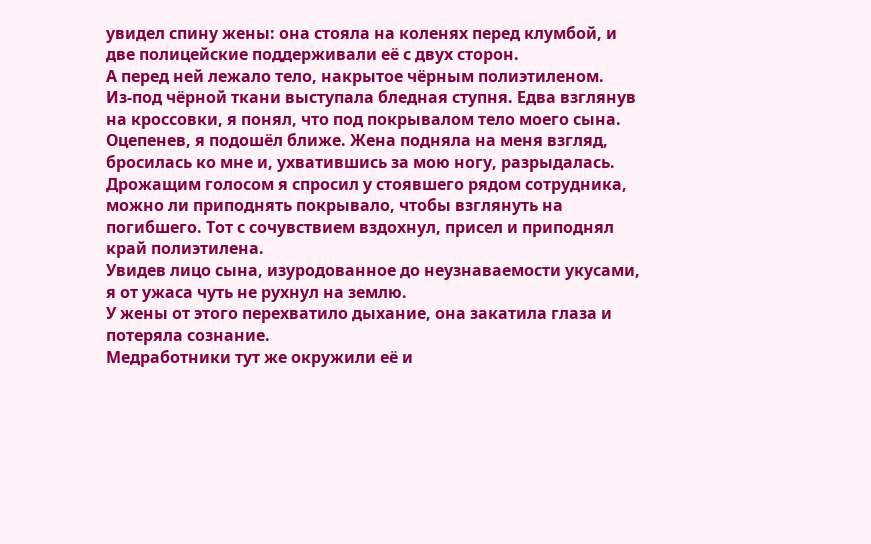увидел спину жены: она стояла на коленях перед клумбой, и две полицейские поддерживали её с двух сторон.
А перед ней лежало тело, накрытое чёрным полиэтиленом.
Из-под чёрной ткани выступала бледная ступня. Едва взглянув на кроссовки, я понял, что под покрывалом тело моего сына.
Оцепенев, я подошёл ближе. Жена подняла на меня взгляд, бросилась ко мне и, ухватившись за мою ногу, разрыдалась.
Дрожащим голосом я спросил у стоявшего рядом сотрудника, можно ли приподнять покрывало, чтобы взглянуть на погибшего. Тот с сочувствием вздохнул, присел и приподнял край полиэтилена.
Увидев лицо сына, изуродованное до неузнаваемости укусами, я от ужаса чуть не рухнул на землю.
У жены от этого перехватило дыхание, она закатила глаза и потеряла сознание.
Медработники тут же окружили её и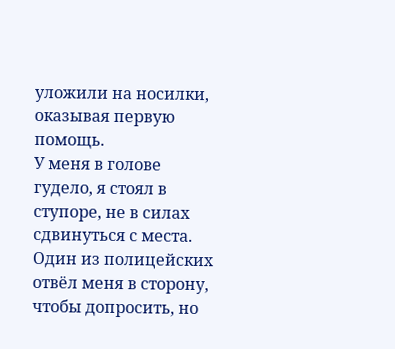уложили на носилки, оказывая первую помощь.
У меня в голове гудело, я стоял в ступоре, не в силах сдвинуться с места. Один из полицейских отвёл меня в сторону, чтобы допросить, но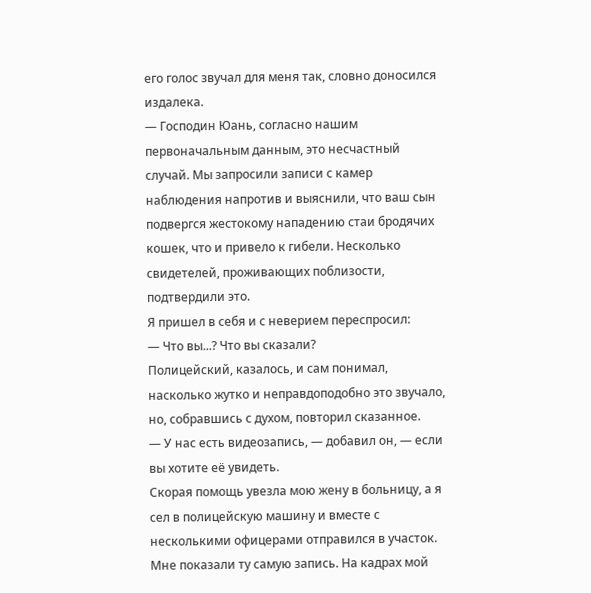его голос звучал для меня так, словно доносился издалека.
— Господин Юань, согласно нашим первоначальным данным, это несчастный случай. Мы запросили записи с камер наблюдения напротив и выяснили, что ваш сын подвергся жестокому нападению стаи бродячих кошек, что и привело к гибели. Несколько свидетелей, проживающих поблизости, подтвердили это.
Я пришел в себя и с неверием переспросил:
— Что вы...? Что вы сказали?
Полицейский, казалось, и сам понимал, насколько жутко и неправдоподобно это звучало, но, собравшись с духом, повторил сказанное.
— У нас есть видеозапись, — добавил он, — если вы хотите её увидеть.
Скорая помощь увезла мою жену в больницу, а я сел в полицейскую машину и вместе с несколькими офицерами отправился в участок.
Мне показали ту самую запись. На кадрах мой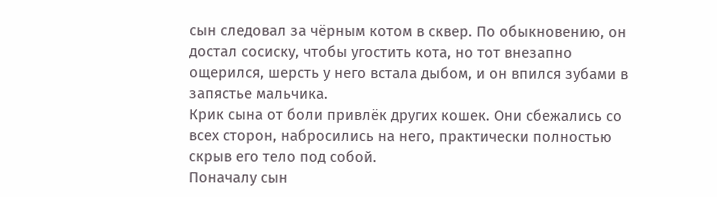сын следовал за чёрным котом в сквер. По обыкновению, он достал сосиску, чтобы угостить кота, но тот внезапно ощерился, шерсть у него встала дыбом, и он впился зубами в запястье мальчика.
Крик сына от боли привлёк других кошек. Они сбежались со всех сторон, набросились на него, практически полностью скрыв его тело под собой.
Поначалу сын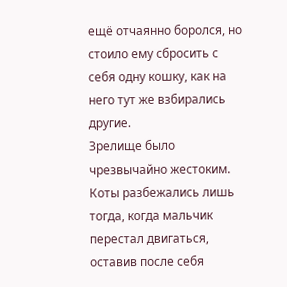ещё отчаянно боролся, но стоило ему сбросить с себя одну кошку, как на него тут же взбирались другие.
Зрелище было чрезвычайно жестоким. Коты разбежались лишь тогда, когда мальчик перестал двигаться, оставив после себя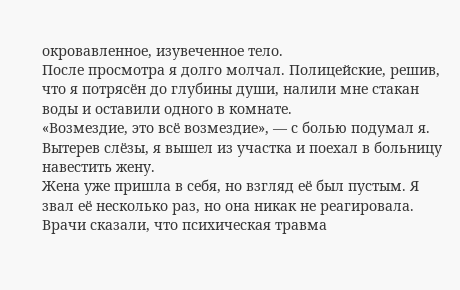окровавленное, изувеченное тело.
После просмотра я долго молчал. Полицейские, решив, что я потрясён до глубины души, налили мне стакан воды и оставили одного в комнате.
«Возмездие, это всё возмездие», — с болью подумал я.
Вытерев слёзы, я вышел из участка и поехал в больницу навестить жену.
Жена уже пришла в себя, но взгляд её был пустым. Я звал её несколько раз, но она никак не реагировала.
Врачи сказали, что психическая травма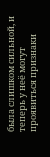была слишком сильной, и теперь у неё могут проявиться признаки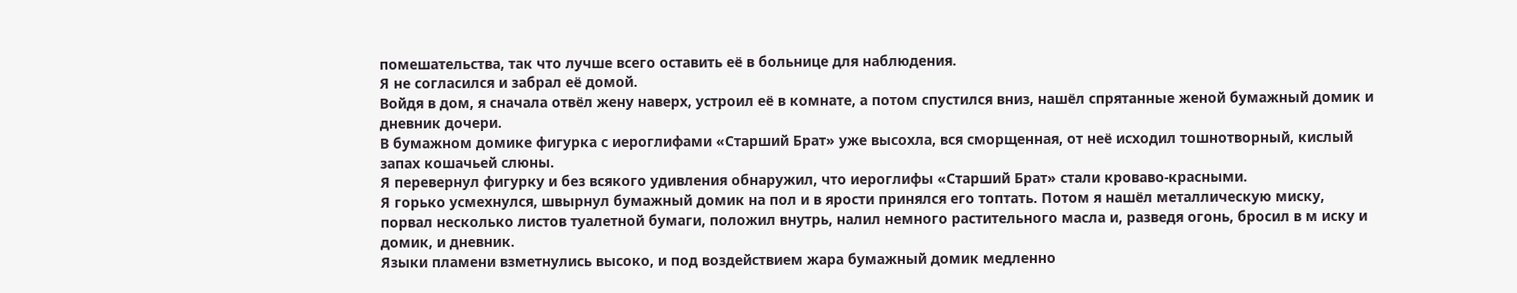помешательства, так что лучше всего оставить её в больнице для наблюдения.
Я не согласился и забрал её домой.
Войдя в дом, я сначала отвёл жену наверх, устроил её в комнате, а потом спустился вниз, нашёл спрятанные женой бумажный домик и дневник дочери.
В бумажном домике фигурка с иероглифами «Старший Брат» уже высохла, вся сморщенная, от неё исходил тошнотворный, кислый запах кошачьей слюны.
Я перевернул фигурку и без всякого удивления обнаружил, что иероглифы «Старший Брат» стали кроваво-красными.
Я горько усмехнулся, швырнул бумажный домик на пол и в ярости принялся его топтать. Потом я нашёл металлическую миску, порвал несколько листов туалетной бумаги, положил внутрь, налил немного растительного масла и, разведя огонь, бросил в м иску и домик, и дневник.
Языки пламени взметнулись высоко, и под воздействием жара бумажный домик медленно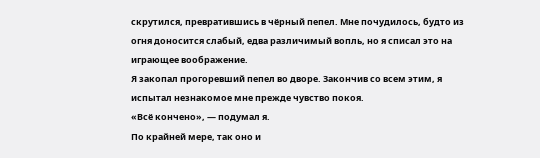скрутился, превратившись в чёрный пепел. Мне почудилось, будто из огня доносится слабый, едва различимый вопль, но я списал это на играющее воображение.
Я закопал прогоревший пепел во дворе. Закончив со всем этим, я испытал незнакомое мне прежде чувство покоя.
«Всё кончено», — подумал я.
По крайней мере, так оно и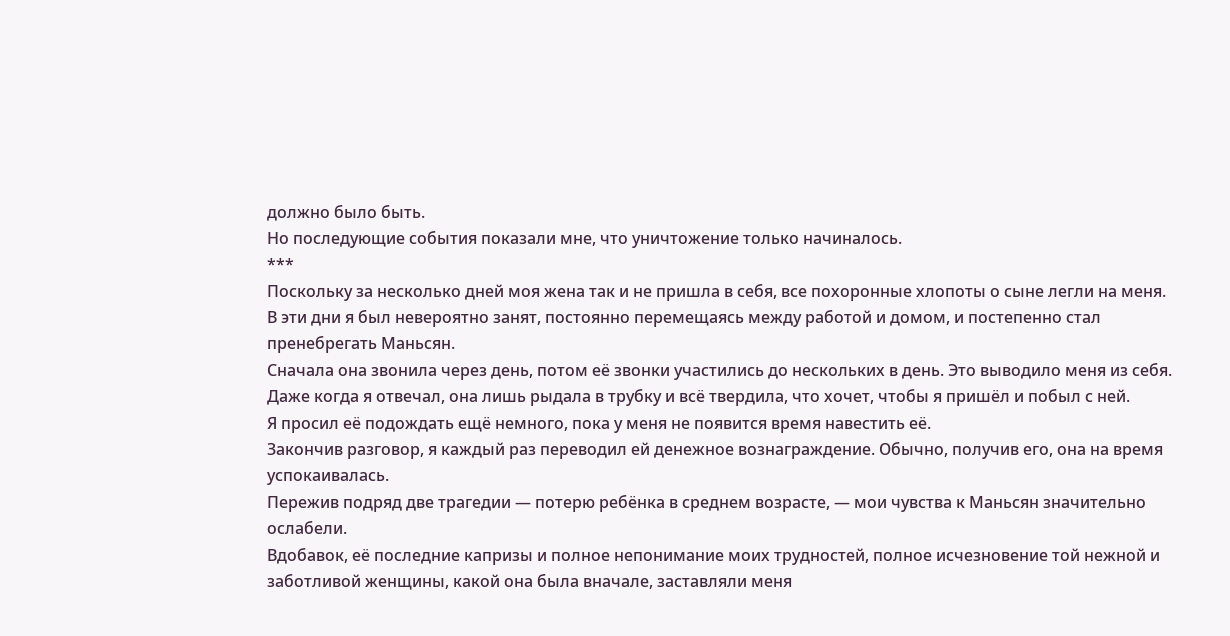должно было быть.
Но последующие события показали мне, что уничтожение только начиналось.
***
Поскольку за несколько дней моя жена так и не пришла в себя, все похоронные хлопоты о сыне легли на меня.
В эти дни я был невероятно занят, постоянно перемещаясь между работой и домом, и постепенно стал пренебрегать Маньсян.
Сначала она звонила через день, потом её звонки участились до нескольких в день. Это выводило меня из себя. Даже когда я отвечал, она лишь рыдала в трубку и всё твердила, что хочет, чтобы я пришёл и побыл с ней.
Я просил её подождать ещё немного, пока у меня не появится время навестить её.
Закончив разговор, я каждый раз переводил ей денежное вознаграждение. Обычно, получив его, она на время успокаивалась.
Пережив подряд две трагедии — потерю ребёнка в среднем возрасте, — мои чувства к Маньсян значительно ослабели.
Вдобавок, её последние капризы и полное непонимание моих трудностей, полное исчезновение той нежной и заботливой женщины, какой она была вначале, заставляли меня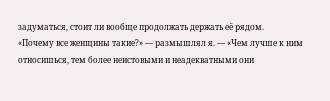задуматься, стоит ли вообще продолжать держать её рядом.
«Почему все женщины такие?» — размышлял я. — «Чем лучше к ним относишься, тем более неистовыми и неадекватными они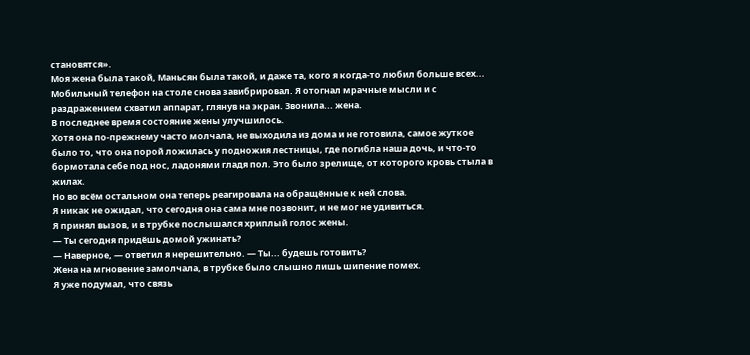становятся».
Моя жена была такой, Маньсян была такой, и даже та, кого я когда-то любил больше всех...
Мобильный телефон на столе снова завибрировал. Я отогнал мрачные мысли и с раздражением схватил аппарат, глянув на экран. Звонила... жена.
В последнее время состояние жены улучшилось.
Хотя она по-прежнему часто молчала, не выходила из дома и не готовила, самое жуткое было то, что она порой ложилась у подножия лестницы, где погибла наша дочь, и что-то бормотала себе под нос, ладонями гладя пол. Это было зрелище, от которого кровь стыла в жилах.
Но во всём остальном она теперь реагировала на обращённые к ней слова.
Я никак не ожидал, что сегодня она сама мне позвонит, и не мог не удивиться.
Я принял вызов, и в трубке послышался хриплый голос жены.
— Ты сегодня придёшь домой ужинать?
— Наверное, — ответил я нерешительно. — Ты... будешь готовить?
Жена на мгновение замолчала, в трубке было слышно лишь шипение помех.
Я уже подумал, что связь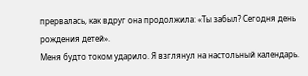прервалась, как вдруг она продолжила: «Ты забыл? Сегодня день рождения детей».
Меня будто током ударило. Я взглянул на настольный календарь.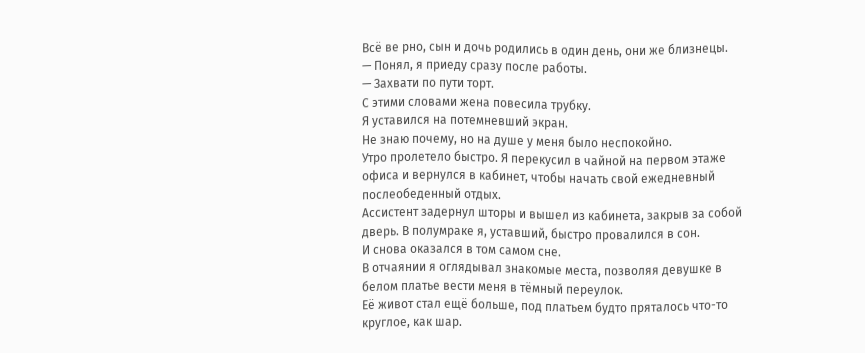Всё ве рно, сын и дочь родились в один день, они же близнецы.
— Понял, я приеду сразу после работы.
— Захвати по пути торт.
С этими словами жена повесила трубку.
Я уставился на потемневший экран.
Не знаю почему, но на душе у меня было неспокойно.
Утро пролетело быстро. Я перекусил в чайной на первом этаже офиса и вернулся в кабинет, чтобы начать свой ежедневный послеобеденный отдых.
Ассистент задернул шторы и вышел из кабинета, закрыв за собой дверь. В полумраке я, уставший, быстро провалился в сон.
И снова оказался в том самом сне.
В отчаянии я оглядывал знакомые места, позволяя девушке в белом платье вести меня в тёмный переулок.
Её живот стал ещё больше, под платьем будто пряталось что-то круглое, как шар.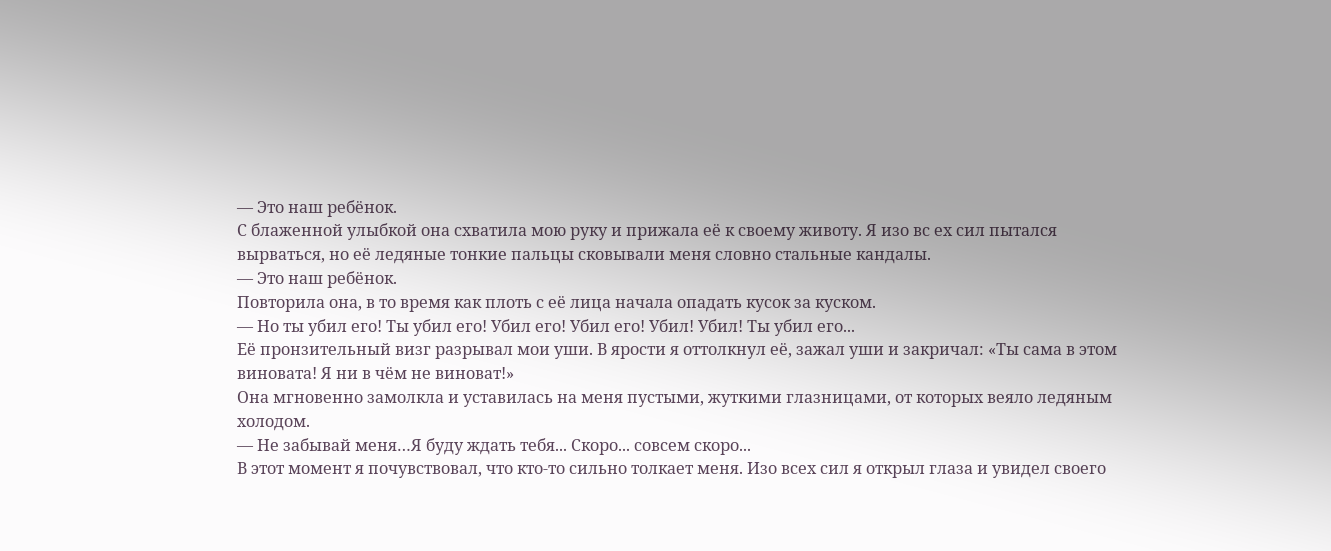— Это наш ребёнок.
С блаженной улыбкой она схватила мою руку и прижала её к своему животу. Я изо вс ех сил пытался вырваться, но её ледяные тонкие пальцы сковывали меня словно стальные кандалы.
— Это наш ребёнок.
Повторила она, в то время как плоть с её лица начала опадать кусок за куском.
— Но ты убил его! Ты убил его! Убил его! Убил его! Убил! Убил! Ты убил его...
Её пронзительный визг разрывал мои уши. В ярости я оттолкнул её, зажал уши и закричал: «Ты сама в этом виновата! Я ни в чём не виноват!»
Она мгновенно замолкла и уставилась на меня пустыми, жуткими глазницами, от которых веяло ледяным холодом.
— Не забывай меня…Я буду ждать тебя... Скоро... совсем скоро...
В этот момент я почувствовал, что кто-то сильно толкает меня. Изо всех сил я открыл глаза и увидел своего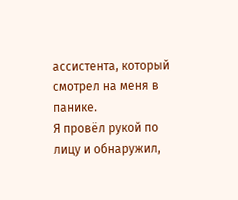ассистента, который смотрел на меня в панике.
Я провёл рукой по лицу и обнаружил,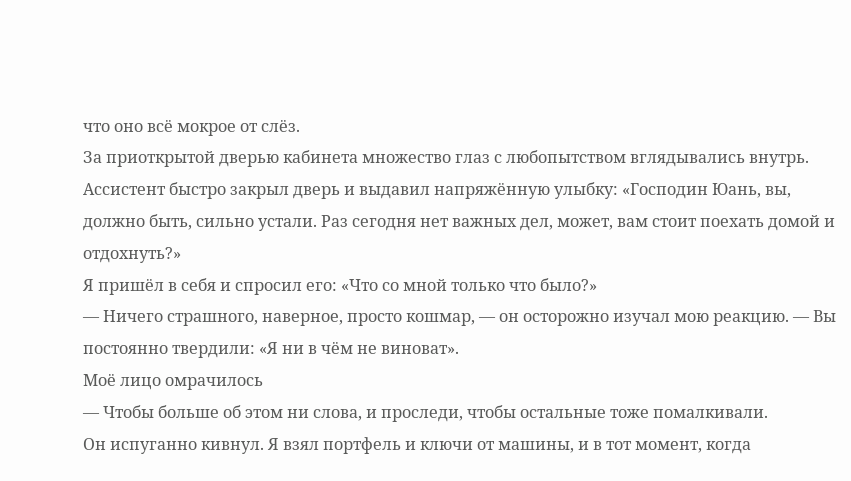что оно всё мокрое от слёз.
За приоткрытой дверью кабинета множество глаз с любопытством вглядывались внутрь.
Ассистент быстро закрыл дверь и выдавил напряжённую улыбку: «Господин Юань, вы, должно быть, сильно устали. Раз сегодня нет важных дел, может, вам стоит поехать домой и отдохнуть?»
Я пришёл в себя и спросил его: «Что со мной только что было?»
— Ничего страшного, наверное, просто кошмар, — он осторожно изучал мою реакцию. — Вы постоянно твердили: «Я ни в чём не виноват».
Моё лицо омрачилось
— Чтобы больше об этом ни слова, и проследи, чтобы остальные тоже помалкивали.
Он испуганно кивнул. Я взял портфель и ключи от машины, и в тот момент, когда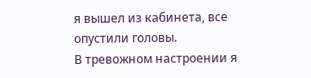я вышел из кабинета, все опустили головы.
В тревожном настроении я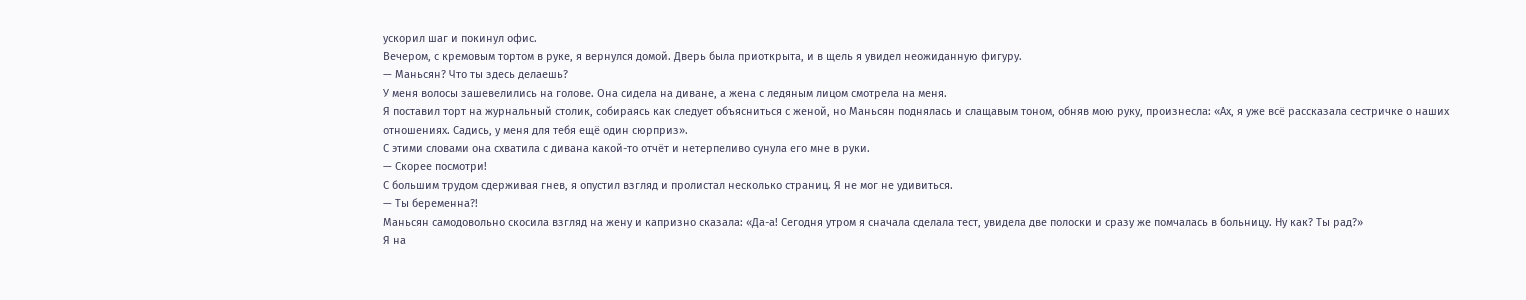ускорил шаг и покинул офис.
Вечером, с кремовым тортом в руке, я вернулся домой. Дверь была приоткрыта, и в щель я увидел неожиданную фигуру.
— Маньсян? Что ты здесь делаешь?
У меня волосы зашевелились на голове. Она сидела на диване, а жена с ледяным лицом смотрела на меня.
Я поставил торт на журнальный столик, собираясь как следует объясниться с женой, но Маньсян поднялась и слащавым тоном, обняв мою руку, произнесла: «Ах, я уже всё рассказала сестричке о наших отношениях. Садись, у меня для тебя ещё один сюрприз».
С этими словами она схватила с дивана какой-то отчёт и нетерпеливо сунула его мне в руки.
— Скорее посмотри!
С большим трудом сдерживая гнев, я опустил взгляд и пролистал несколько страниц. Я не мог не удивиться.
— Ты беременна?!
Маньсян самодовольно скосила взгляд на жену и капризно сказала: «Да-а! Сегодня утром я сначала сделала тест, увидела две полоски и сразу же помчалась в больницу. Ну как? Ты рад?»
Я на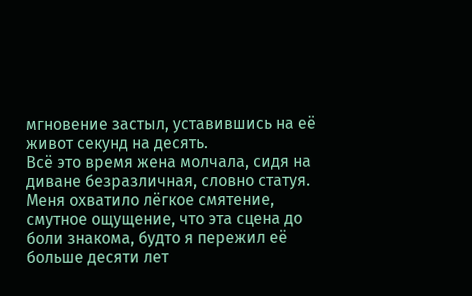мгновение застыл, уставившись на её живот секунд на десять.
Всё это время жена молчала, сидя на диване безразличная, словно статуя.
Меня охватило лёгкое смятение, смутное ощущение, что эта сцена до боли знакома, будто я пережил её больше десяти лет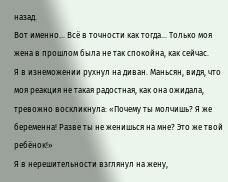назад.
Вот именно... Всё в точности как тогда... Только моя жена в прошлом была не так спокойна, как сейчас.
Я в изнеможении рухнул на диван. Маньсян, видя, что моя реакция не такая радостная, как она ожидала, тревожно воскликнула: «Почему ты молчишь? Я же беременна! Разве ты не женишься на мне? Это же твой ребёнок!»
Я в нерешительности взглянул на жену,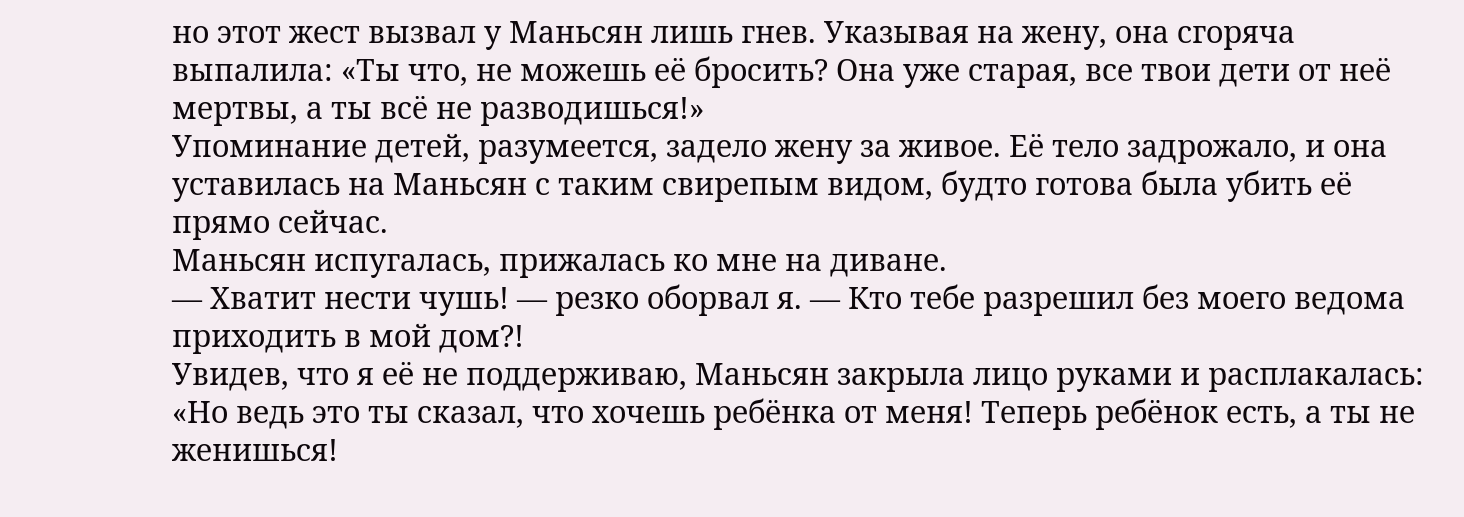но этот жест вызвал у Маньсян лишь гнев. Указывая на жену, она сгоряча выпалила: «Ты что, не можешь её бросить? Она уже старая, все твои дети от неё мертвы, а ты всё не разводишься!»
Упоминание детей, разумеется, задело жену за живое. Её тело задрожало, и она уставилась на Маньсян с таким свирепым видом, будто готова была убить её прямо сейчас.
Маньсян испугалась, прижалась ко мне на диване.
— Хватит нести чушь! — резко оборвал я. — Кто тебе разрешил без моего ведома приходить в мой дом?!
Увидев, что я её не поддерживаю, Маньсян закрыла лицо руками и расплакалась: «Но ведь это ты сказал, что хочешь ребёнка от меня! Теперь ребёнок есть, а ты не женишься!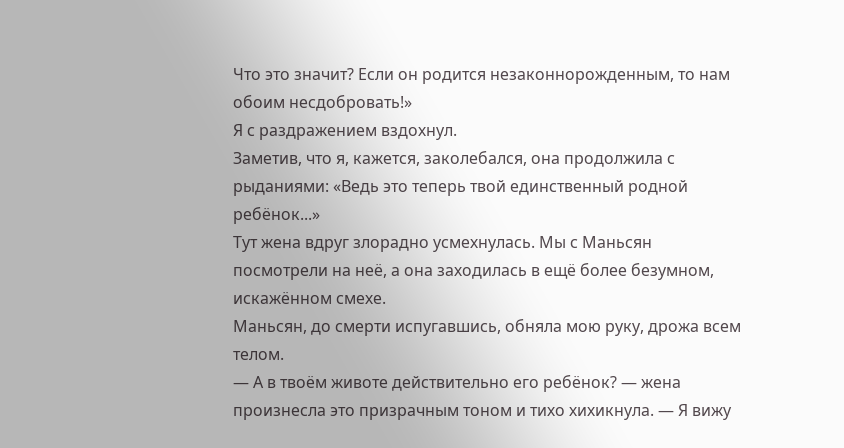Что это значит? Если он родится незаконнорожденным, то нам обоим несдобровать!»
Я с раздражением вздохнул.
Заметив, что я, кажется, заколебался, она продолжила с рыданиями: «Ведь это теперь твой единственный родной ребёнок...»
Тут жена вдруг злорадно усмехнулась. Мы с Маньсян посмотрели на неё, а она заходилась в ещё более безумном, искажённом смехе.
Маньсян, до смерти испугавшись, обняла мою руку, дрожа всем телом.
— А в твоём животе действительно его ребёнок? — жена произнесла это призрачным тоном и тихо хихикнула. — Я вижу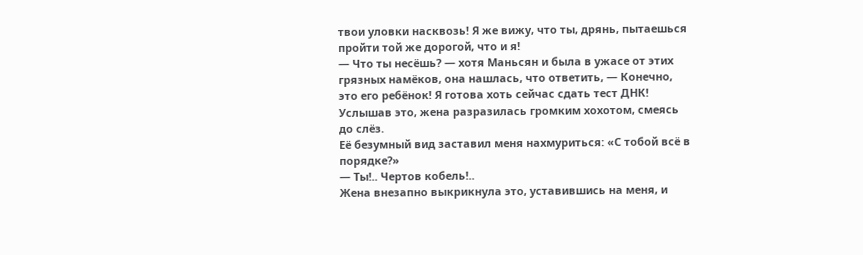твои уловки насквозь! Я же вижу, что ты, дрянь, пытаешься пройти той же дорогой, что и я!
— Что ты несёшь? — хотя Маньсян и была в ужасе от этих грязных намёков, она нашлась, что ответить, — Конечно, это его ребёнок! Я готова хоть сейчас сдать тест ДНК!
Услышав это, жена разразилась громким хохотом, смеясь до слёз.
Её безумный вид заставил меня нахмуриться: «С тобой всё в порядке?»
— Ты!.. Чертов кобель!..
Жена внезапно выкрикнула это, уставившись на меня, и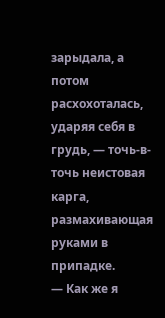зарыдала, а потом расхохоталась, ударяя себя в грудь, — точь-в-точь неистовая карга, размахивающая руками в припадке.
— Как же я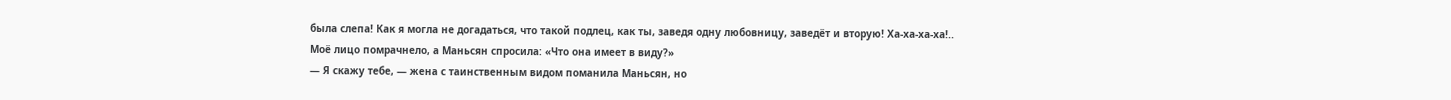была слепа! Как я могла не догадаться, что такой подлец, как ты, заведя одну любовницу, заведёт и вторую! Ха-ха-ха-ха!..
Моё лицо помрачнело, а Маньсян спросила: «Что она имеет в виду?»
— Я скажу тебе, — жена с таинственным видом поманила Маньсян, но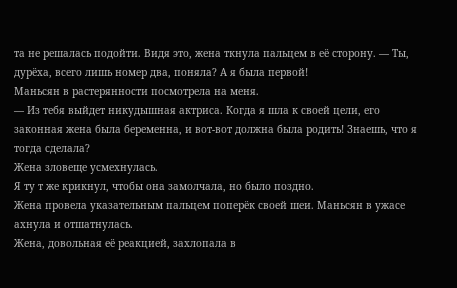та не решалась подойти. Видя это, жена ткнула пальцем в её сторону. — Ты, дурёха, всего лишь номер два, поняла? А я была первой!
Маньсян в растерянности посмотрела на меня.
— Из тебя выйдет никудышная актриса. Когда я шла к своей цели, его законная жена была беременна, и вот-вот должна была родить! Знаешь, что я тогда сделала?
Жена зловеще усмехнулась.
Я ту т же крикнул, чтобы она замолчала, но было поздно.
Жена провела указательным пальцем поперёк своей шеи. Маньсян в ужасе ахнула и отшатнулась.
Жена, довольная её реакцией, захлопала в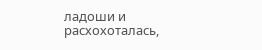ладоши и расхохоталась,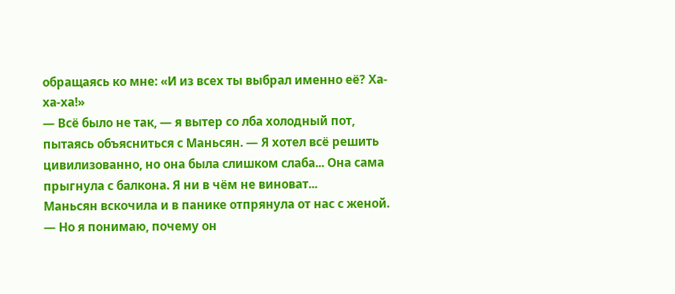обращаясь ко мне: «И из всех ты выбрал именно её? Ха-ха-ха!»
— Всё было не так, — я вытер со лба холодный пот, пытаясь объясниться с Маньсян. — Я хотел всё решить цивилизованно, но она была слишком слаба... Она сама прыгнула с балкона. Я ни в чём не виноват...
Маньсян вскочила и в панике отпрянула от нас с женой.
— Но я понимаю, почему он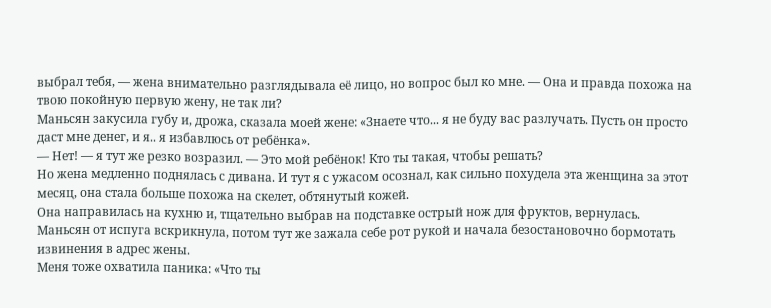выбрал тебя, — жена внимательно разглядывала её лицо, но вопрос был ко мне. — Она и правда похожа на твою покойную первую жену, не так ли?
Маньсян закусила губу и, дрожа, сказала моей жене: «Знаете что... я не буду вас разлучать. Пусть он просто даст мне денег, и я.. я избавлюсь от ребёнка».
— Нет! — я тут же резко возразил. — Это мой ребёнок! Кто ты такая, чтобы решать?
Но жена медленно поднялась с дивана. И тут я с ужасом осознал, как сильно похудела эта женщина за этот месяц, она стала больше похожа на скелет, обтянутый кожей.
Она направилась на кухню и, тщательно выбрав на подставке острый нож для фруктов, вернулась.
Маньсян от испуга вскрикнула, потом тут же зажала себе рот рукой и начала безостановочно бормотать извинения в адрес жены.
Меня тоже охватила паника: «Что ты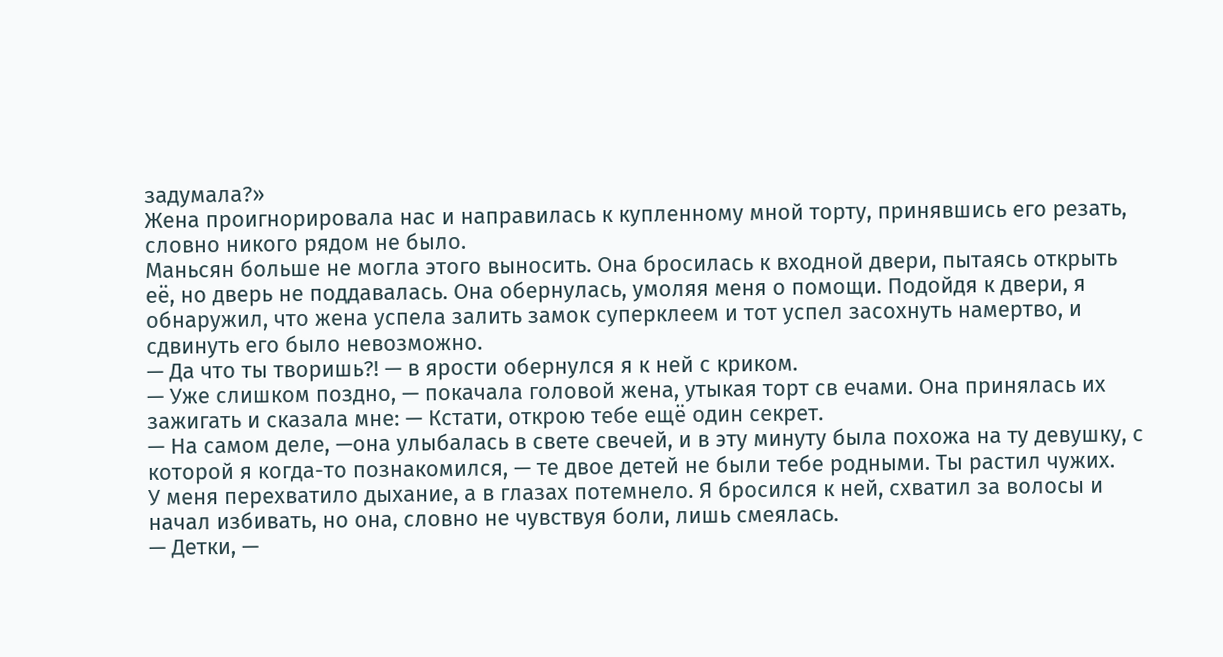задумала?»
Жена проигнорировала нас и направилась к купленному мной торту, принявшись его резать, словно никого рядом не было.
Маньсян больше не могла этого выносить. Она бросилась к входной двери, пытаясь открыть её, но дверь не поддавалась. Она обернулась, умоляя меня о помощи. Подойдя к двери, я обнаружил, что жена успела залить замок суперклеем и тот успел засохнуть намертво, и сдвинуть его было невозможно.
— Да что ты творишь?! — в ярости обернулся я к ней с криком.
— Уже слишком поздно, — покачала головой жена, утыкая торт св ечами. Она принялась их зажигать и сказала мне: — Кстати, открою тебе ещё один секрет.
— На самом деле, —она улыбалась в свете свечей, и в эту минуту была похожа на ту девушку, с которой я когда-то познакомился, — те двое детей не были тебе родными. Ты растил чужих.
У меня перехватило дыхание, а в глазах потемнело. Я бросился к ней, схватил за волосы и начал избивать, но она, словно не чувствуя боли, лишь смеялась.
— Детки, —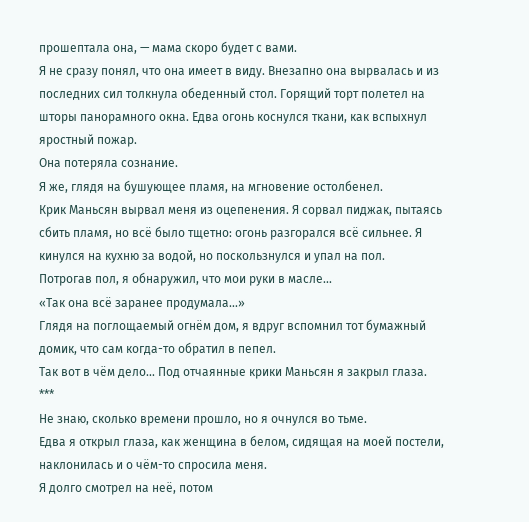прошептала она, — мама скоро будет с вами.
Я не сразу понял, что она имеет в виду. Внезапно она вырвалась и из последних сил толкнула обеденный стол. Горящий торт полетел на шторы панорамного окна. Едва огонь коснулся ткани, как вспыхнул яростный пожар.
Она потеряла сознание.
Я же, глядя на бушующее пламя, на мгновение остолбенел.
Крик Маньсян вырвал меня из оцепенения. Я сорвал пиджак, пытаясь сбить пламя, но всё было тщетно: огонь разгорался всё сильнее. Я кинулся на кухню за водой, но поскользнулся и упал на пол.
Потрогав пол, я обнаружил, что мои руки в масле...
«Так она всё заранее продумала...»
Глядя на поглощаемый огнём дом, я вдруг вспомнил тот бумажный домик, что сам когда-то обратил в пепел.
Так вот в чём дело... Под отчаянные крики Маньсян я закрыл глаза.
***
Не знаю, сколько времени прошло, но я очнулся во тьме.
Едва я открыл глаза, как женщина в белом, сидящая на моей постели, наклонилась и о чём-то спросила меня.
Я долго смотрел на неё, потом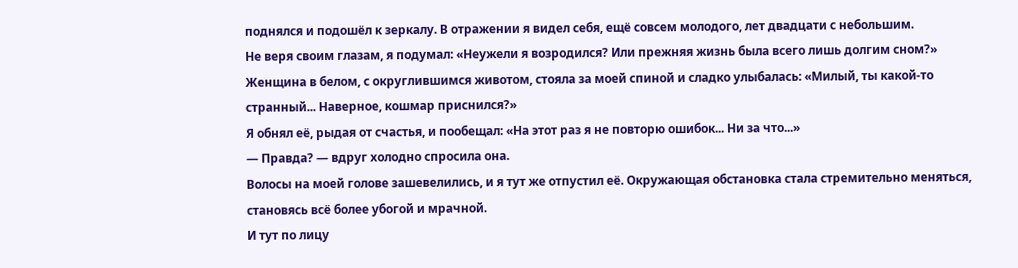поднялся и подошёл к зеркалу. В отражении я видел себя, ещё совсем молодого, лет двадцати с небольшим.
Не веря своим глазам, я подумал: «Неужели я возродился? Или прежняя жизнь была всего лишь долгим сном?»
Женщина в белом, с округлившимся животом, стояла за моей спиной и сладко улыбалась: «Милый, ты какой-то странный... Наверное, кошмар приснился?»
Я обнял её, рыдая от счастья, и пообещал: «На этот раз я не повторю ошибок... Ни за что...»
— Правда? — вдруг холодно спросила она.
Волосы на моей голове зашевелились, и я тут же отпустил её. Окружающая обстановка стала стремительно меняться, становясь всё более убогой и мрачной.
И тут по лицу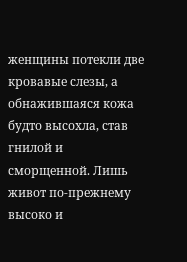женщины потекли две кровавые слезы, а обнажившаяся кожа будто высохла, став гнилой и сморщенной. Лишь живот по-прежнему высоко и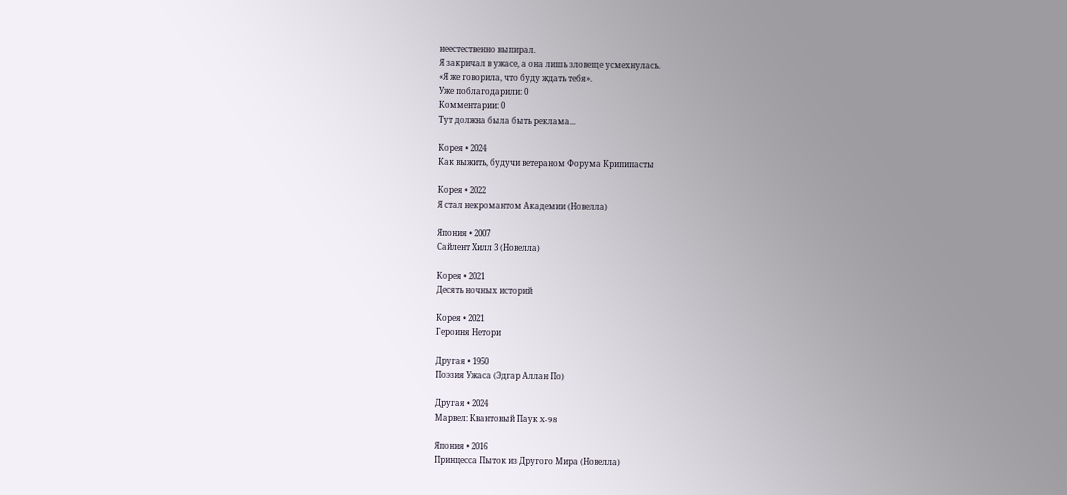неестественно выпирал.
Я закричал в ужасе, а она лишь зловеще усмехнулась.
«Я же говорила, что буду ждать тебя».
Уже поблагодарили: 0
Комментарии: 0
Тут должна была быть реклама...

Корея • 2024
Как выжить, будучи ветераном Форума Крипипасты

Корея • 2022
Я стал некромантом Академии (Новелла)

Япония • 2007
Сайлент Хилл 3 (Новелла)

Корея • 2021
Десять ночных историй

Корея • 2021
Героиня Нетори

Другая • 1950
Поэзия Ужаса (Эдгар Аллан По)

Другая • 2024
Марвел: Квантовый Паук X-98

Япония • 2016
Принцесса Пыток из Другого Мира (Новелла)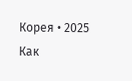Корея • 2025
Как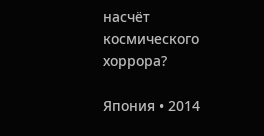насчёт космического хоррора?

Япония • 2014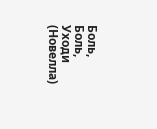Боль, Боль, Уходи (Новелла)